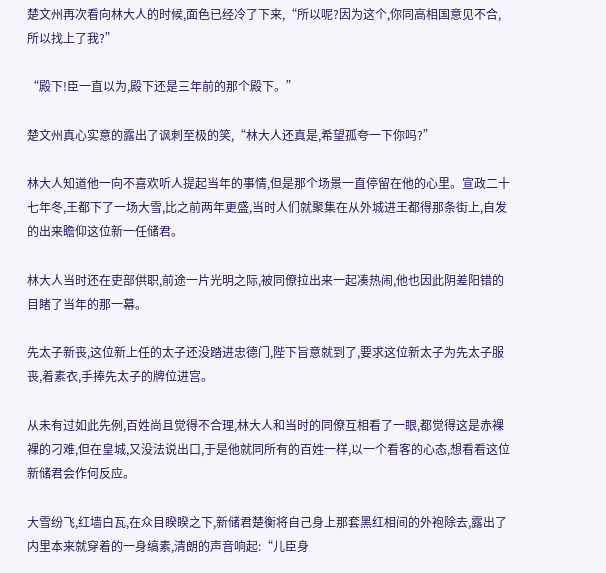楚文州再次看向林大人的时候,面色已经冷了下来,“所以呢?因为这个,你同高相国意见不合,所以找上了我?”

“殿下!臣一直以为,殿下还是三年前的那个殿下。”

楚文州真心实意的露出了讽刺至极的笑,“林大人还真是,希望孤夸一下你吗?”

林大人知道他一向不喜欢听人提起当年的事情,但是那个场景一直停留在他的心里。宣政二十七年冬,王都下了一场大雪,比之前两年更盛,当时人们就聚集在从外城进王都得那条街上,自发的出来瞻仰这位新一任储君。

林大人当时还在吏部供职,前途一片光明之际,被同僚拉出来一起凑热闹,他也因此阴差阳错的目睹了当年的那一幕。

先太子新丧,这位新上任的太子还没踏进忠德门,陛下旨意就到了,要求这位新太子为先太子服丧,着素衣,手捧先太子的牌位进宫。

从未有过如此先例,百姓尚且觉得不合理,林大人和当时的同僚互相看了一眼,都觉得这是赤裸裸的刁难,但在皇城,又没法说出口,于是他就同所有的百姓一样,以一个看客的心态,想看看这位新储君会作何反应。

大雪纷飞,红墙白瓦,在众目睽睽之下,新储君楚衡将自己身上那套黑红相间的外袍除去,露出了内里本来就穿着的一身缟素,清朗的声音响起:“儿臣身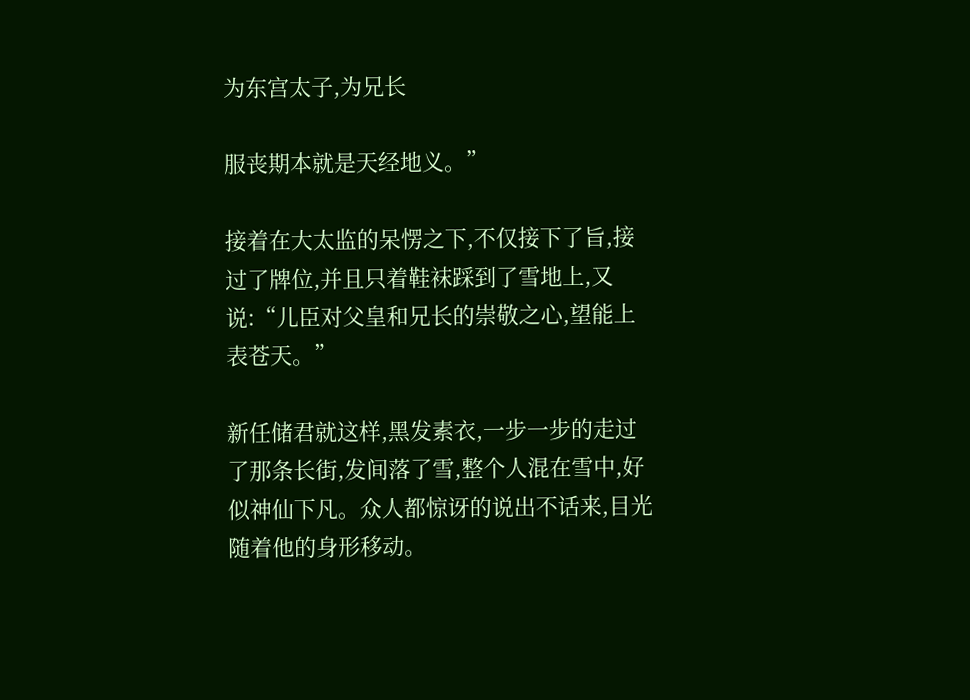为东宫太子,为兄长

服丧期本就是天经地义。”

接着在大太监的呆愣之下,不仅接下了旨,接过了牌位,并且只着鞋袜踩到了雪地上,又说:“儿臣对父皇和兄长的崇敬之心,望能上表苍天。”

新任储君就这样,黑发素衣,一步一步的走过了那条长街,发间落了雪,整个人混在雪中,好似神仙下凡。众人都惊讶的说出不话来,目光随着他的身形移动。